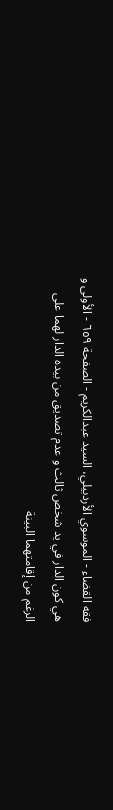فقه القضاء - الموسوي الأردبيلي، السيد عبدالكريم - الصفحة ٦٥٩ - الأولى و هي كون الدار في يد شخص ثالث و عدم تصديق من بيده الدار لهما على الرغم من إقامتهما البينة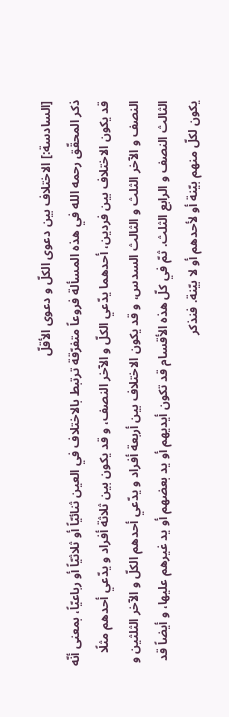[السادسة:] الاختلاف بين دعوى الكلّ و دعوى الأقلّ
ذكر المحقّق رحمه الله في هذه المسألة فروعاً متفرّقة ترتبط بالاختلاف في العين ثنائيّاً أو ثلاثيّاً أو رباعيّاً، بمعنى أنّه قد يكون الاختلاف بين فردين، أحدهما يدّعي الكلّ و الآخر النصف، و قد يكون بين ثلاثة أفراد و يدّعي أحدهم مثلًا النصف و الآخر الثلث و الثالث السدس، و قد يكون الاختلاف بين أربعة أفراد و يدّعي أحدهم الكلّ و الآخر الثلثين و الثالث النصف و الرابع الثلث. ثمّ في كلّ هذه الأقسام قد تكون أيديهم أو يد بعضهم أو يد غيرهم عليها، و أيضاً قد يكون لكلّ منهم بيّنة أو لأحدهم أو لا بيّنة. فنذكر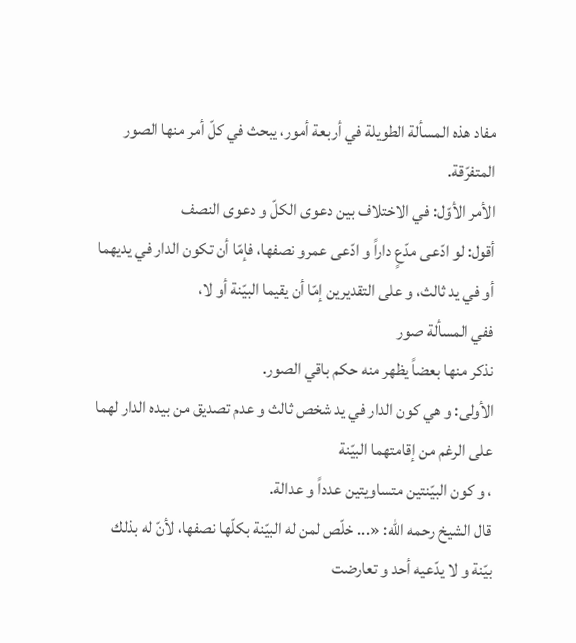مفاد هذه المسألة الطويلة في أربعة أمور، يبحث في كلّ أمر منها الصور المتفرّقة.
الأمر الأوّل: في الاختلاف بين دعوى الكلّ و دعوى النصف
أقول: لو ادّعى مدّعٍ داراً و ادّعى عمرو نصفها، فإمّا أن تكون الدار في يديهما أو في يد ثالث، و على التقديرين إمّا أن يقيما البيّنة أو لا،
ففي المسألة صور
نذكر منها بعضاً يظهر منه حكم باقي الصور.
الأولى: و هي كون الدار في يد شخص ثالث و عدم تصديق من بيده الدار لهما على الرغم من إقامتهما البيّنة
، و كون البيّنتين متساويتين عدداً و عدالة.
قال الشيخ رحمه الله: «... خلّص لمن له البيّنة بكلّها نصفها، لأنّ له بذلك بيّنة و لا يدّعيه أحد و تعارضت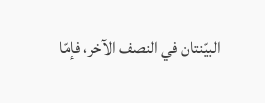البيّنتان في النصف الآخر، فإمّا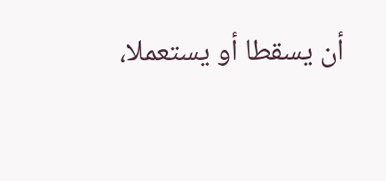أن يسقطا أو يستعملا،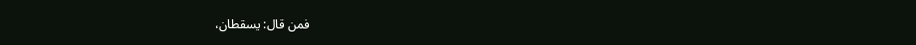فمن قال: يسقطان،